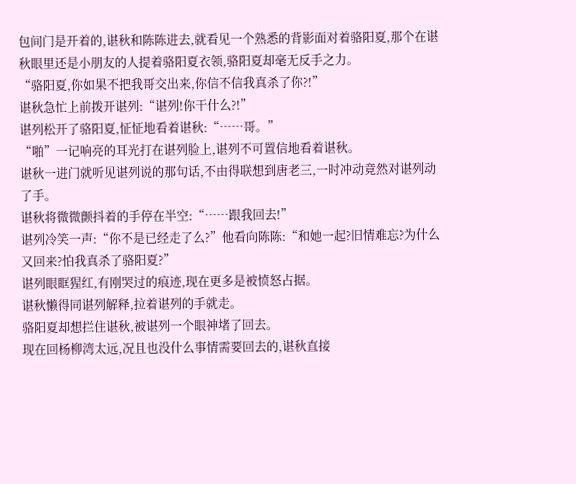包间门是开着的,谌秋和陈陈进去,就看见一个熟悉的背影面对着骆阳夏,那个在谌秋眼里还是小朋友的人提着骆阳夏衣领,骆阳夏却毫无反手之力。
“骆阳夏,你如果不把我哥交出来,你信不信我真杀了你?!”
谌秋急忙上前拨开谌列:“谌列!你干什么?!”
谌列松开了骆阳夏,怔怔地看着谌秋:“……哥。”
“啪”一记响亮的耳光打在谌列脸上,谌列不可置信地看着谌秋。
谌秋一进门就听见谌列说的那句话,不由得联想到唐老三,一时冲动竟然对谌列动了手。
谌秋将微微颤抖着的手停在半空:“……跟我回去!”
谌列冷笑一声:“你不是已经走了么?”他看向陈陈:“和她一起?旧情难忘?为什么又回来?怕我真杀了骆阳夏?”
谌列眼眶猩红,有刚哭过的痕迹,现在更多是被愤怒占据。
谌秋懒得同谌列解释,拉着谌列的手就走。
骆阳夏却想拦住谌秋,被谌列一个眼神堵了回去。
现在回杨柳湾太远,况且也没什么事情需要回去的,谌秋直接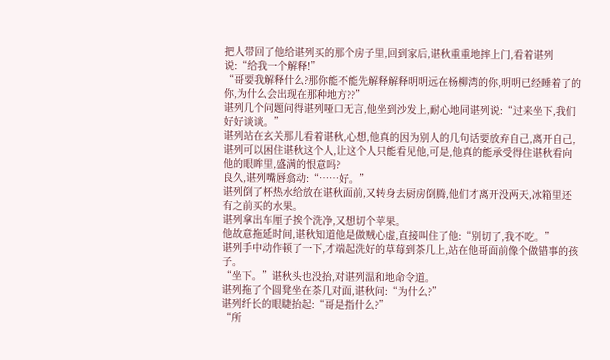把人带回了他给谌列买的那个房子里,回到家后,谌秋重重地摔上门,看着谌列说:“给我一个解释!”
“哥要我解释什么?那你能不能先解释解释明明远在杨柳湾的你,明明已经睡着了的你,为什么会出现在那种地方??”
谌列几个问题问得谌列哑口无言,他坐到沙发上,耐心地同谌列说:“过来坐下,我们好好谈谈。”
谌列站在玄关那儿看着谌秋,心想,他真的因为别人的几句话要放弃自己,离开自己,谌列可以困住谌秋这个人,让这个人只能看见他,可是,他真的能承受得住谌秋看向他的眼眸里,盛满的恨意吗?
良久,谌列嘴唇翕动:“……好。”
谌列倒了杯热水给放在谌秋面前,又转身去厨房倒腾,他们才离开没两天,冰箱里还有之前买的水果。
谌列拿出车厘子挨个洗净,又想切个苹果。
他故意拖延时间,谌秋知道他是做贼心虚,直接叫住了他:“别切了,我不吃。”
谌列手中动作顿了一下,才端起洗好的草莓到茶几上,站在他哥面前像个做错事的孩子。
“坐下。”谌秋头也没抬,对谌列温和地命令道。
谌列拖了个圆凳坐在茶几对面,谌秋问:“为什么?”
谌列纤长的眼睫抬起:“哥是指什么?”
“所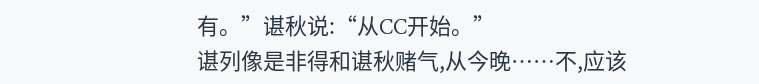有。”谌秋说:“从CC开始。”
谌列像是非得和谌秋赌气,从今晚……不,应该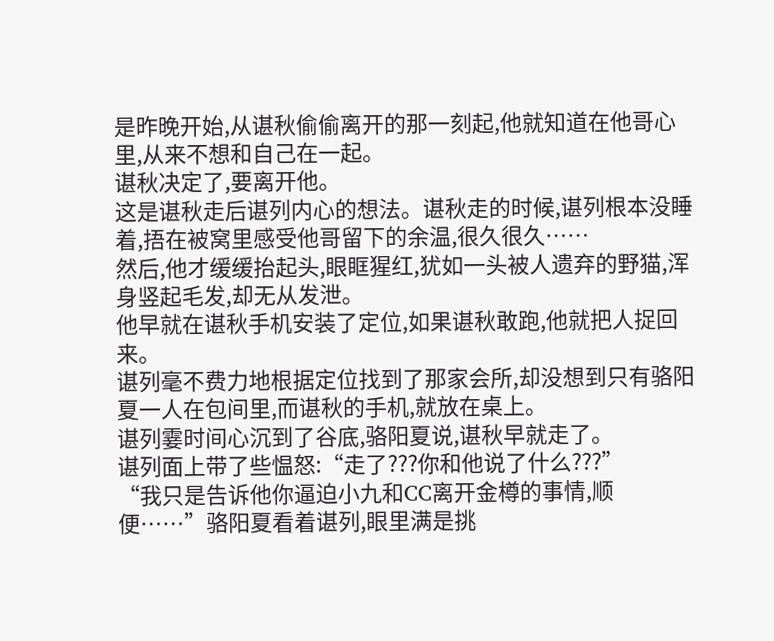是昨晚开始,从谌秋偷偷离开的那一刻起,他就知道在他哥心里,从来不想和自己在一起。
谌秋决定了,要离开他。
这是谌秋走后谌列内心的想法。谌秋走的时候,谌列根本没睡着,捂在被窝里感受他哥留下的余温,很久很久……
然后,他才缓缓抬起头,眼眶猩红,犹如一头被人遗弃的野猫,浑身竖起毛发,却无从发泄。
他早就在谌秋手机安装了定位,如果谌秋敢跑,他就把人捉回来。
谌列毫不费力地根据定位找到了那家会所,却没想到只有骆阳夏一人在包间里,而谌秋的手机,就放在桌上。
谌列霎时间心沉到了谷底,骆阳夏说,谌秋早就走了。
谌列面上带了些愠怒:“走了???你和他说了什么???”
“我只是告诉他你逼迫小九和CC离开金樽的事情,顺便……”骆阳夏看着谌列,眼里满是挑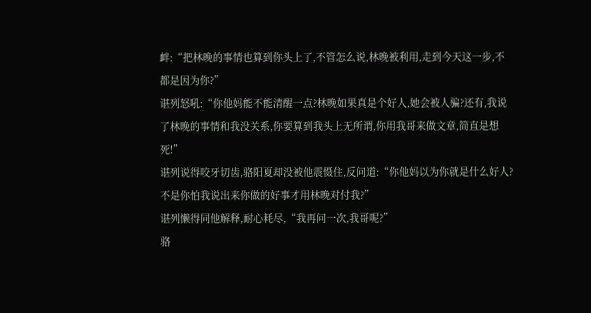衅:“把林晚的事情也算到你头上了,不管怎么说,林晚被利用,走到今天这一步,不都是因为你?”
谌列怒吼:“你他妈能不能清醒一点?林晚如果真是个好人,她会被人骗?还有,我说了林晚的事情和我没关系,你要算到我头上无所谓,你用我哥来做文章,简直是想死!”
谌列说得咬牙切齿,骆阳夏却没被他震慑住,反问道:“你他妈以为你就是什么好人?不是你怕我说出来你做的好事才用林晚对付我?”
谌列懒得同他解释,耐心耗尽,“我再问一次,我哥呢?”
骆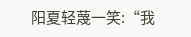阳夏轻蔑一笑:“我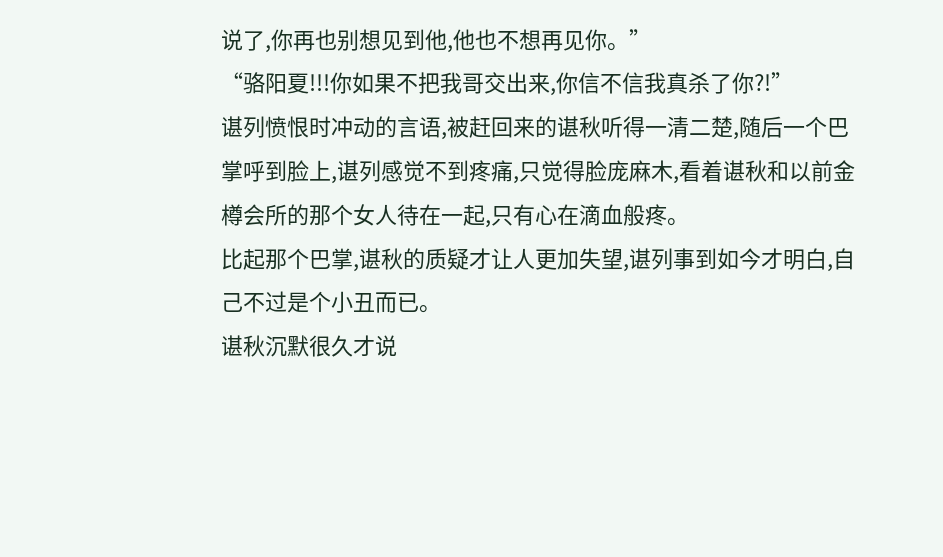说了,你再也别想见到他,他也不想再见你。”
“骆阳夏!!!你如果不把我哥交出来,你信不信我真杀了你?!”
谌列愤恨时冲动的言语,被赶回来的谌秋听得一清二楚,随后一个巴掌呼到脸上,谌列感觉不到疼痛,只觉得脸庞麻木,看着谌秋和以前金樽会所的那个女人待在一起,只有心在滴血般疼。
比起那个巴掌,谌秋的质疑才让人更加失望,谌列事到如今才明白,自己不过是个小丑而已。
谌秋沉默很久才说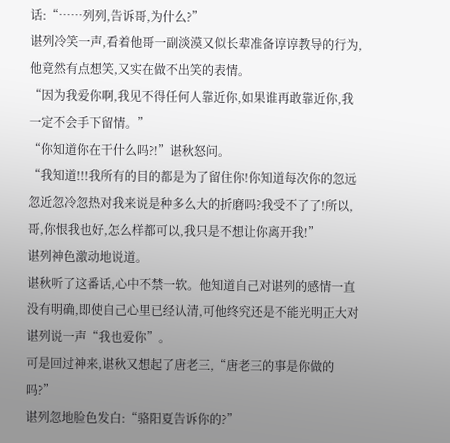话:“……列列,告诉哥,为什么?”
谌列冷笑一声,看着他哥一副淡漠又似长辈准备谆谆教导的行为,他竟然有点想笑,又实在做不出笑的表情。
“因为我爱你啊,我见不得任何人靠近你,如果谁再敢靠近你,我一定不会手下留情。”
“你知道你在干什么吗?!”谌秋怒问。
“我知道!!!我所有的目的都是为了留住你!你知道每次你的忽远忽近忽冷忽热对我来说是种多么大的折磨吗?我受不了了!所以,哥,你恨我也好,怎么样都可以,我只是不想让你离开我!”
谌列神色激动地说道。
谌秋听了这番话,心中不禁一软。他知道自己对谌列的感情一直没有明确,即使自己心里已经认清,可他终究还是不能光明正大对谌列说一声“我也爱你”。
可是回过神来,谌秋又想起了唐老三,“唐老三的事是你做的吗?”
谌列忽地脸色发白:“骆阳夏告诉你的?”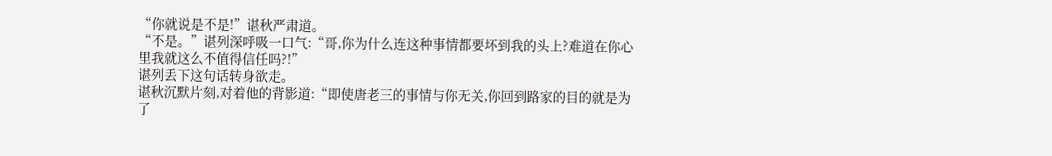“你就说是不是!”谌秋严肃道。
“不是。”谌列深呼吸一口气:“哥,你为什么连这种事情都要坏到我的头上?难道在你心里我就这么不值得信任吗?!”
谌列丢下这句话转身欲走。
谌秋沉默片刻,对着他的背影道:“即使唐老三的事情与你无关,你回到路家的目的就是为了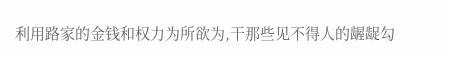利用路家的金钱和权力为所欲为,干那些见不得人的龌龊勾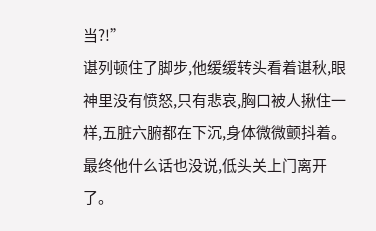当?!”
谌列顿住了脚步,他缓缓转头看着谌秋,眼神里没有愤怒,只有悲哀,胸口被人揪住一样,五脏六腑都在下沉,身体微微颤抖着。最终他什么话也没说,低头关上门离开了。